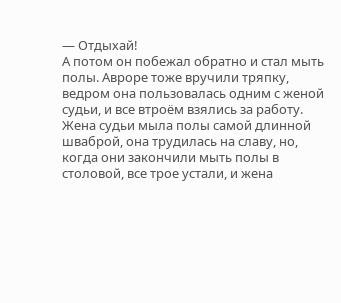— Отдыхай!
А потом он побежал обратно и стал мыть полы. Авроре тоже вручили тряпку, ведром она пользовалась одним с женой судьи, и все втроём взялись за работу. Жена судьи мыла полы самой длинной шваброй, она трудилась на славу, но, когда они закончили мыть полы в столовой, все трое устали, и жена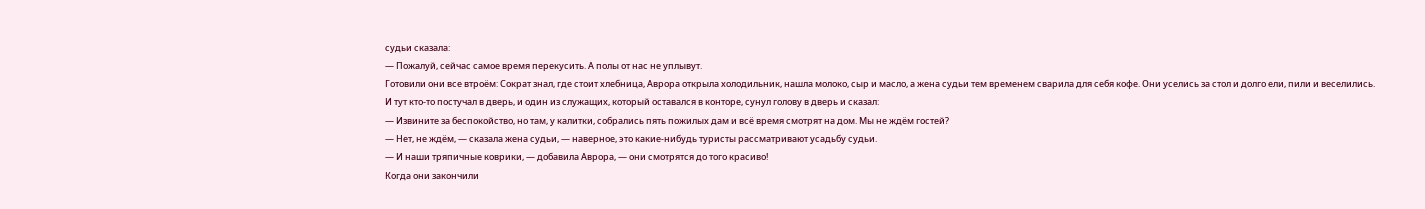судьи сказала:
— Пожалуй, сейчас самое время перекусить. А полы от нас не уплывут.
Готовили они все втроём: Сократ знал, где стоит хлебница, Аврора открыла холодильник, нашла молоко, сыр и масло, а жена судьи тем временем сварила для себя кофе. Они уселись за стол и долго ели, пили и веселились.
И тут кто-то постучал в дверь, и один из служащих, который оставался в конторе, сунул голову в дверь и сказал:
— Извините за беспокойство, но там, у калитки, собрались пять пожилых дам и всё время смотрят на дом. Мы не ждём гостей?
— Нет, не ждём, — сказала жена судьи, — наверное, это какие-нибудь туристы рассматривают усадьбу судьи.
— И наши тряпичные коврики, — добавила Аврора, — они смотрятся до того красиво!
Когда они закончили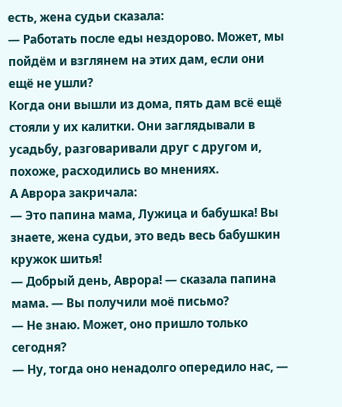есть, жена судьи сказала:
— Работать после еды нездорово. Может, мы пойдём и взглянем на этих дам, если они ещё не ушли?
Когда они вышли из дома, пять дам всё ещё стояли у их калитки. Они заглядывали в усадьбу, разговаривали друг с другом и, похоже, расходились во мнениях.
А Аврора закричала:
— Это папина мама, Лужица и бабушка! Вы знаете, жена судьи, это ведь весь бабушкин кружок шитья!
— Добрый день, Аврора! — сказала папина мама. — Вы получили моё письмо?
— Не знаю. Может, оно пришло только сегодня?
— Ну, тогда оно ненадолго опередило нас, —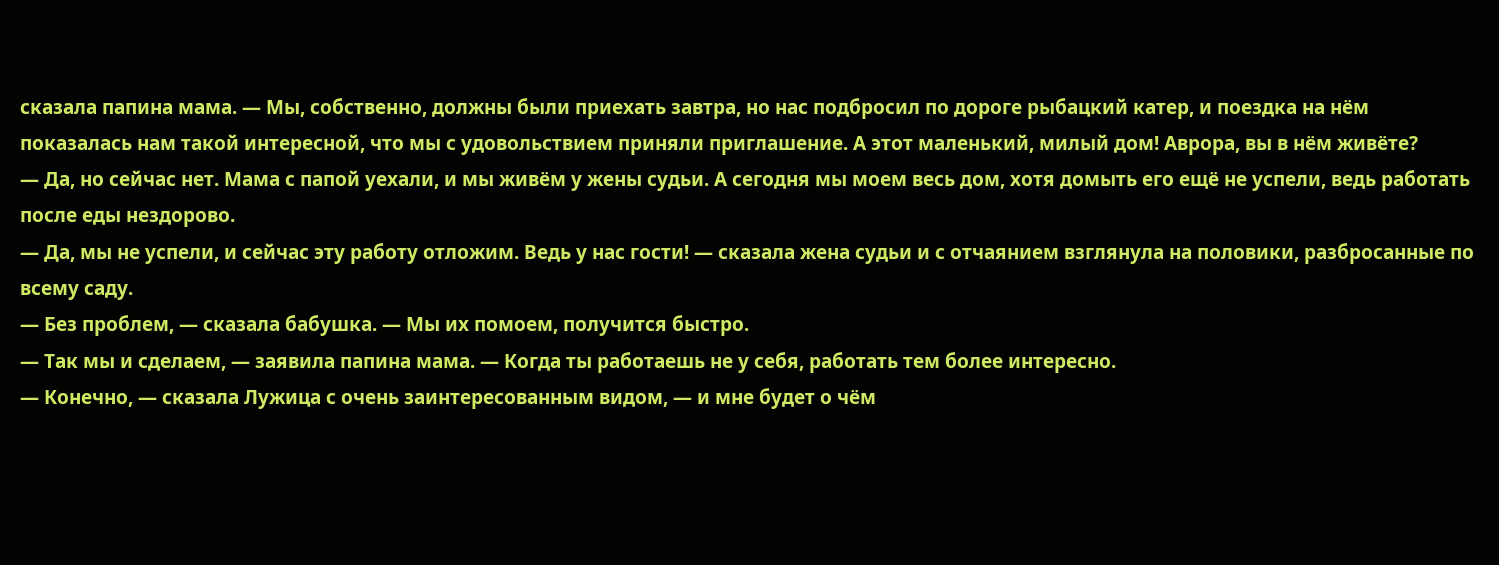сказала папина мама. — Мы, собственно, должны были приехать завтра, но нас подбросил по дороге рыбацкий катер, и поездка на нём показалась нам такой интересной, что мы с удовольствием приняли приглашение. А этот маленький, милый дом! Аврора, вы в нём живёте?
— Да, но сейчас нет. Мама с папой уехали, и мы живём у жены судьи. А сегодня мы моем весь дом, хотя домыть его ещё не успели, ведь работать после еды нездорово.
— Да, мы не успели, и сейчас эту работу отложим. Ведь у нас гости! — сказала жена судьи и с отчаянием взглянула на половики, разбросанные по всему саду.
— Без проблем, — сказала бабушка. — Мы их помоем, получится быстро.
— Так мы и сделаем, — заявила папина мама. — Когда ты работаешь не у себя, работать тем более интересно.
— Конечно, — сказала Лужица с очень заинтересованным видом, — и мне будет о чём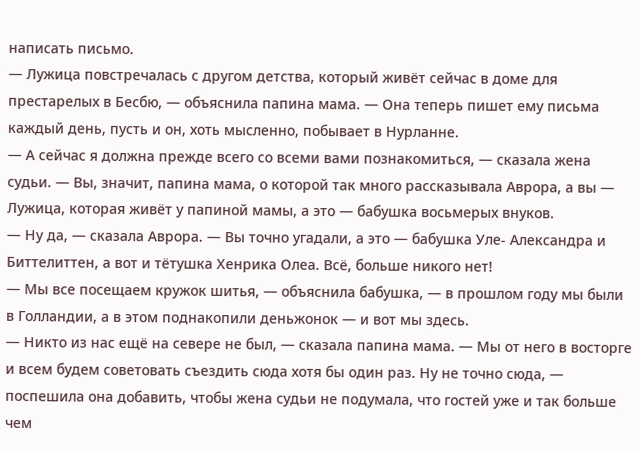написать письмо.
— Лужица повстречалась с другом детства, который живёт сейчас в доме для престарелых в Бесбю, — объяснила папина мама. — Она теперь пишет ему письма каждый день, пусть и он, хоть мысленно, побывает в Нурланне.
— А сейчас я должна прежде всего со всеми вами познакомиться, — сказала жена судьи. — Вы, значит, папина мама, о которой так много рассказывала Аврора, а вы — Лужица, которая живёт у папиной мамы, а это — бабушка восьмерых внуков.
— Ну да, — сказала Аврора. — Вы точно угадали, а это — бабушка Уле- Александра и Биттелиттен, а вот и тётушка Хенрика Олеа. Всё, больше никого нет!
— Мы все посещаем кружок шитья, — объяснила бабушка, — в прошлом году мы были в Голландии, а в этом поднакопили деньжонок — и вот мы здесь.
— Никто из нас ещё на севере не был, — сказала папина мама. — Мы от него в восторге и всем будем советовать съездить сюда хотя бы один раз. Ну не точно сюда, — поспешила она добавить, чтобы жена судьи не подумала, что гостей уже и так больше чем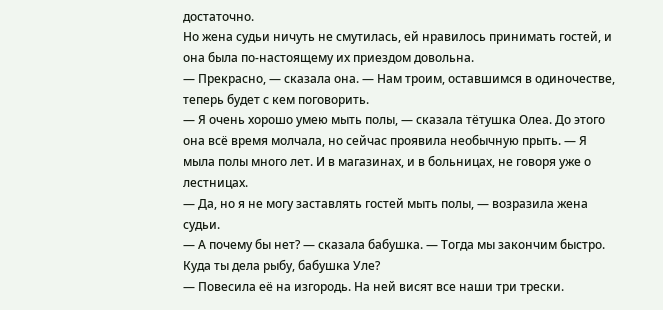достаточно.
Но жена судьи ничуть не смутилась, ей нравилось принимать гостей, и она была по-настоящему их приездом довольна.
— Прекрасно, — сказала она. — Нам троим, оставшимся в одиночестве, теперь будет с кем поговорить.
— Я очень хорошо умею мыть полы, — сказала тётушка Олеа. До этого она всё время молчала, но сейчас проявила необычную прыть. — Я мыла полы много лет. И в магазинах, и в больницах, не говоря уже о лестницах.
— Да, но я не могу заставлять гостей мыть полы, — возразила жена судьи.
— А почему бы нет? — сказала бабушка. — Тогда мы закончим быстро. Куда ты дела рыбу, бабушка Уле?
— Повесила её на изгородь. На ней висят все наши три трески.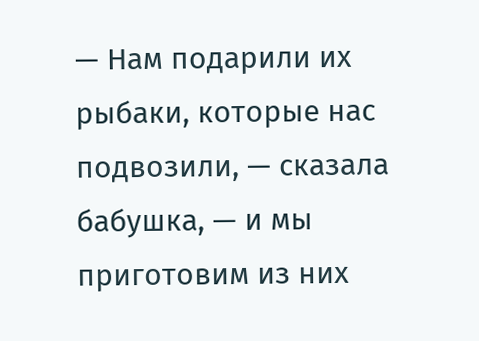— Нам подарили их рыбаки, которые нас подвозили, — сказала бабушка, — и мы приготовим из них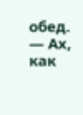обед.
— Ах, как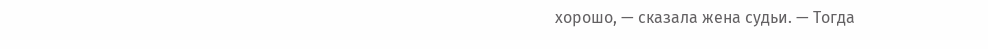хорошо, — сказала жена судьи. — Тогда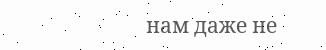нам даже не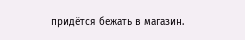придётся бежать в магазин.